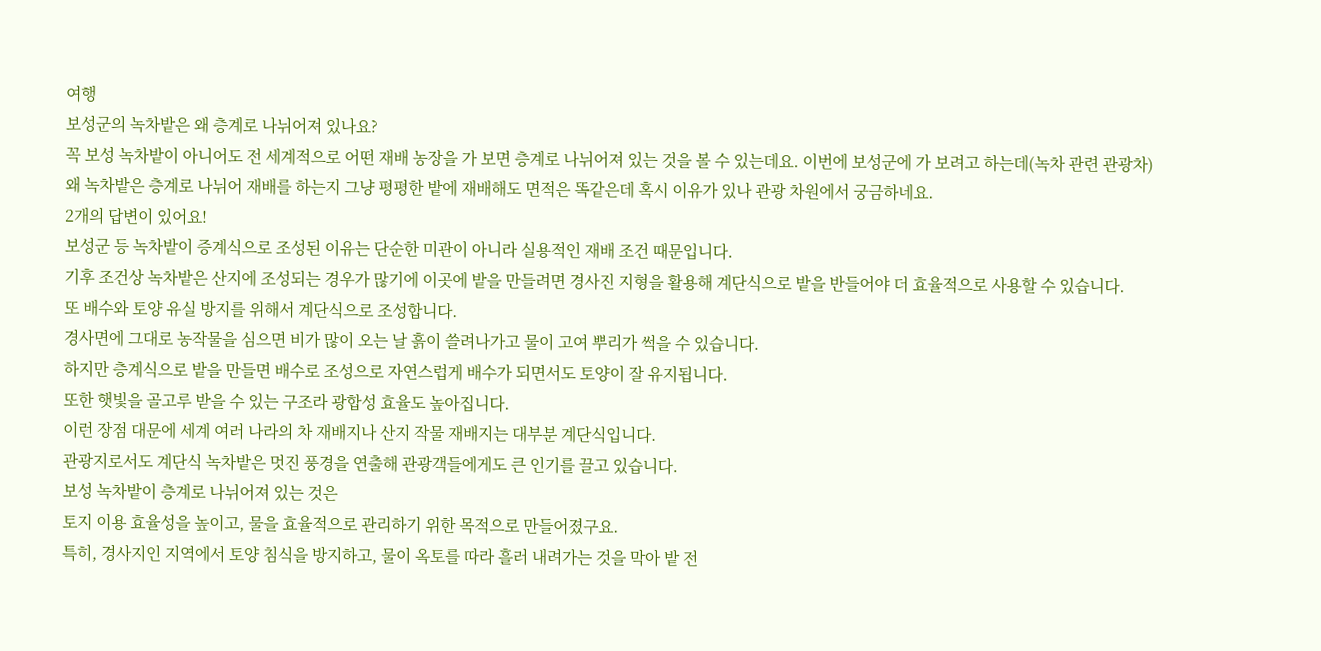여행
보성군의 녹차밭은 왜 층계로 나뉘어져 있나요?
꼭 보성 녹차밭이 아니어도 전 세계적으로 어떤 재배 농장을 가 보면 층계로 나뉘어져 있는 것을 볼 수 있는데요. 이번에 보성군에 가 보려고 하는데(녹차 관련 관광차) 왜 녹차밭은 층계로 나뉘어 재배를 하는지 그냥 평평한 밭에 재배해도 면적은 똑같은데 혹시 이유가 있나 관광 차원에서 궁금하네요.
2개의 답변이 있어요!
보성군 등 녹차밭이 증계식으로 조성된 이유는 단순한 미관이 아니라 실용적인 재배 조건 때문입니다.
기후 조건상 녹차밭은 산지에 조성되는 경우가 많기에 이곳에 밭을 만들려면 경사진 지형을 활용해 계단식으로 밭을 반들어야 더 효율적으로 사용할 수 있습니다.
또 배수와 토양 유실 방지를 위해서 계단식으로 조성합니다.
경사면에 그대로 농작물을 심으면 비가 많이 오는 날 흙이 쓸려나가고 물이 고여 뿌리가 썩을 수 있습니다.
하지만 층계식으로 밭을 만들면 배수로 조성으로 자연스럽게 배수가 되면서도 토양이 잘 유지됩니다.
또한 햇빛을 골고루 받을 수 있는 구조라 광합성 효율도 높아집니다.
이런 장점 대문에 세계 여러 나라의 차 재배지나 산지 작물 재배지는 대부분 계단식입니다.
관광지로서도 계단식 녹차밭은 멋진 풍경을 연출해 관광객들에게도 큰 인기를 끌고 있습니다.
보성 녹차밭이 층계로 나뉘어져 있는 것은
토지 이용 효율성을 높이고, 물을 효율적으로 관리하기 위한 목적으로 만들어졌구요.
특히, 경사지인 지역에서 토양 침식을 방지하고, 물이 옥토를 따라 흘러 내려가는 것을 막아 밭 전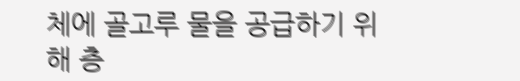체에 골고루 물을 공급하기 위해 층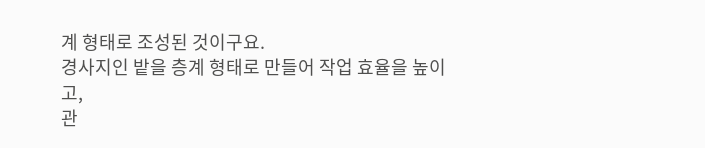계 형태로 조성된 것이구요.
경사지인 밭을 층계 형태로 만들어 작업 효율을 높이고,
관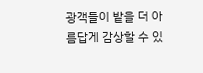광객들이 밭을 더 아름답게 감상할 수 있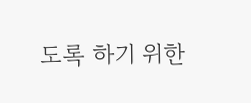도록 하기 위한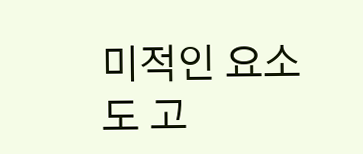미적인 요소도 고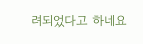려되었다고 하네요